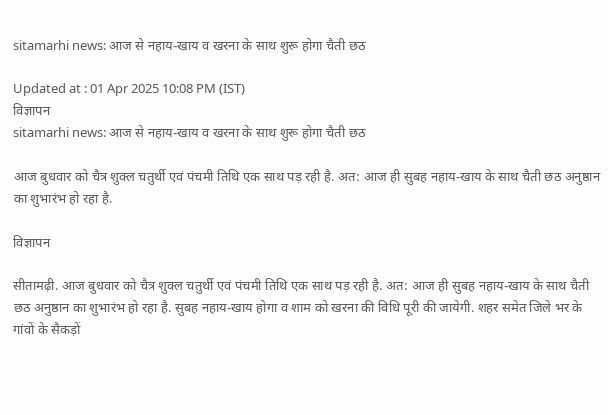sitamarhi news: आज से नहाय-खाय व खरना के साथ शुरू होगा चैती छठ

Updated at : 01 Apr 2025 10:08 PM (IST)
विज्ञापन
sitamarhi news: आज से नहाय-खाय व खरना के साथ शुरू होगा चैती छठ

आज बुधवार को चैत्र शुक्ल चतुर्थी एवं पंचमी तिथि एक साथ पड़ रही है. अत: आज ही सुबह नहाय-खाय के साथ चैती छठ अनुष्ठान का शुभारंभ हो रहा है.

विज्ञापन

सीतामढ़ी. आज बुधवार को चैत्र शुक्ल चतुर्थी एवं पंचमी तिथि एक साथ पड़ रही है. अत: आज ही सुबह नहाय-खाय के साथ चैती छठ अनुष्ठान का शुभारंभ हो रहा है. सुबह नहाय-खाय होगा व शाम को खरना की विधि पूरी की जायेगी. शहर समेत जिले भर के गांवों के सैकड़ों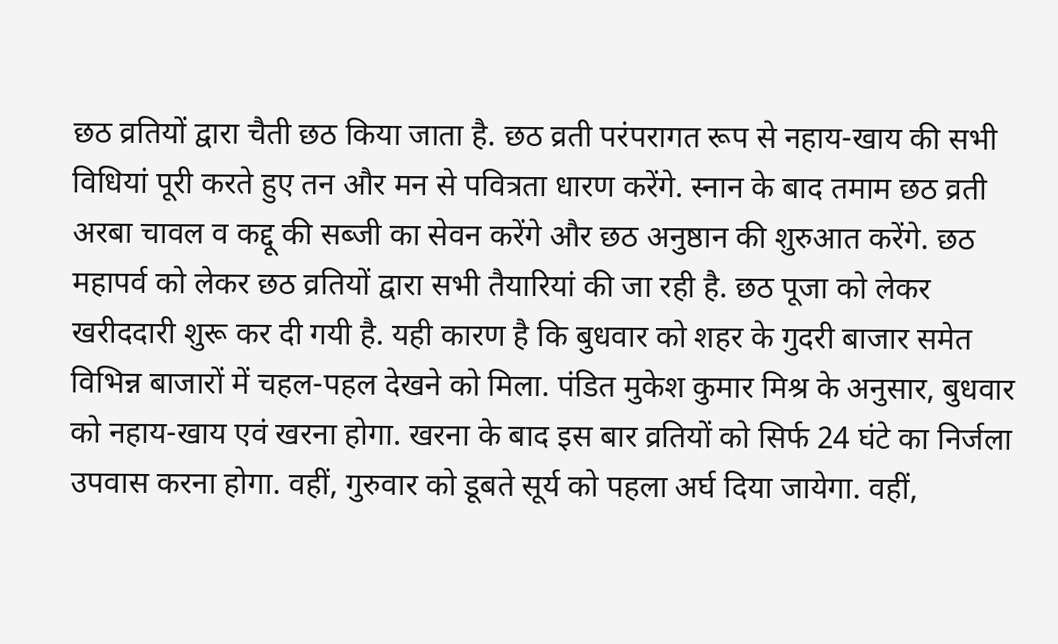छठ व्रतियों द्वारा चैती छठ किया जाता है. छठ व्रती परंपरागत रूप से नहाय-खाय की सभी विधियां पूरी करते हुए तन और मन से पवित्रता धारण करेंगे. स्नान के बाद तमाम छठ व्रती अरबा चावल व कद्दू की सब्जी का सेवन करेंगे और छठ अनुष्ठान की शुरुआत करेंगे. छठ महापर्व को लेकर छठ व्रतियों द्वारा सभी तैयारियां की जा रही है. छठ पूजा को लेकर खरीददारी शुरू कर दी गयी है. यही कारण है कि बुधवार को शहर के गुदरी बाजार समेत विभिन्न बाजारों में चहल-पहल देखने को मिला. पंडित मुकेश कुमार मिश्र के अनुसार, बुधवार को नहाय-खाय एवं खरना होगा. खरना के बाद इस बार व्रतियों को सिर्फ 24 घंटे का निर्जला उपवास करना होगा. वहीं, गुरुवार को डूबते सूर्य को पहला अर्घ दिया जायेगा. वहीं,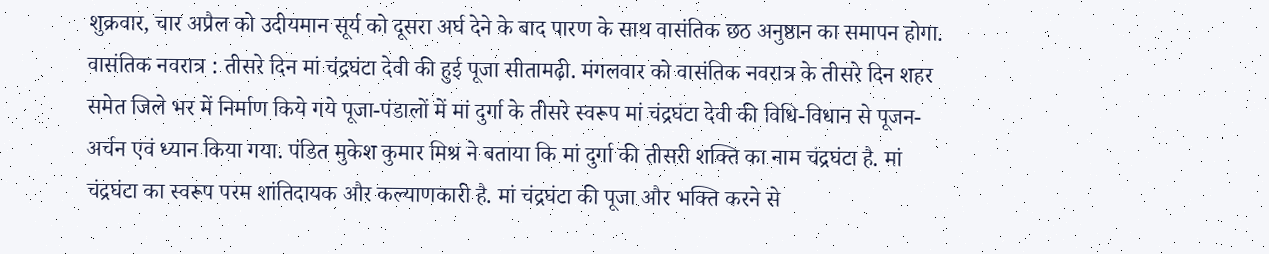शुक्रवार, चार अप्रैल को उदीयमान सूर्य को दूसरा अर्घ देने के बाद पारण के साथ वासंतिक छठ अनुष्ठान का समापन होगा. वासंतिक नवरात्र : तीसरे दिन मां चंद्रघंटा देवी की हुई पूजा सीतामढ़ी. मंगलवार को वासंतिक नवरात्र के तीसरे दिन शहर समेत जिले भर में निर्माण किये गये पूजा-पंडालों में मां दुर्गा के तीसरे स्वरूप मां चंद्रघंटा देवी की विधि-विधान से पूजन-अर्चन एवं ध्यान किया गया. पंडित मुकेश कुमार मिश्र ने बताया कि मां दुर्गा की तीसरी शक्ति का नाम चंद्रघंटा है. मां चंद्रघंटा का स्वरूप परम शांतिदायक और कल्याणकारी है. मां चंद्रघंटा की पूजा और भक्ति करने से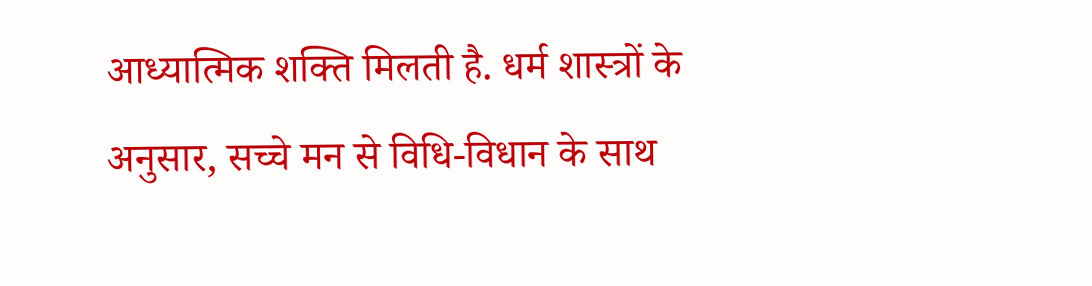आध्यात्मिक शक्ति मिलती है. धर्म शास्त्रों के अनुसार, सच्चे मन से विधि-विधान के साथ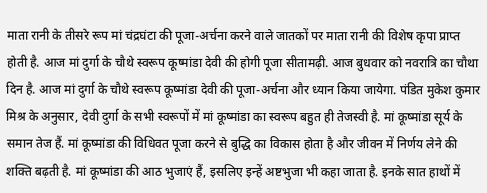माता रानी के तीसरे रूप मां चंद्रघंटा की पूजा-अर्चना करने वाले जातकों पर माता रानी की विशेष कृपा प्राप्त होती है. आज मां दुर्गा के चौथे स्वरूप कूष्मांडा देवी की होगी पूजा सीतामढ़ी. आज बुधवार को नवरात्रि का चौथा दिन है. आज मां दुर्गा के चौथे स्वरूप कूष्मांडा देवी की पूजा-अर्चना और ध्यान किया जायेगा. पंडित मुकेश कुमार मिश्र के अनुसार, देवी दुर्गा के सभी स्वरूपों में मां कूष्मांडा का स्वरूप बहुत ही तेजस्वी है. मां कूष्मांडा सूर्य के समान तेज हैं. मां कूष्मांडा की विधिवत पूजा करने से बुद्धि का विकास होता है और जीवन में निर्णय लेने की शक्ति बढ़ती है. मां कूष्मांडा की आठ भुजाएं हैं, इसलिए इन्हें अष्टभुजा भी कहा जाता है. इनके सात हाथों में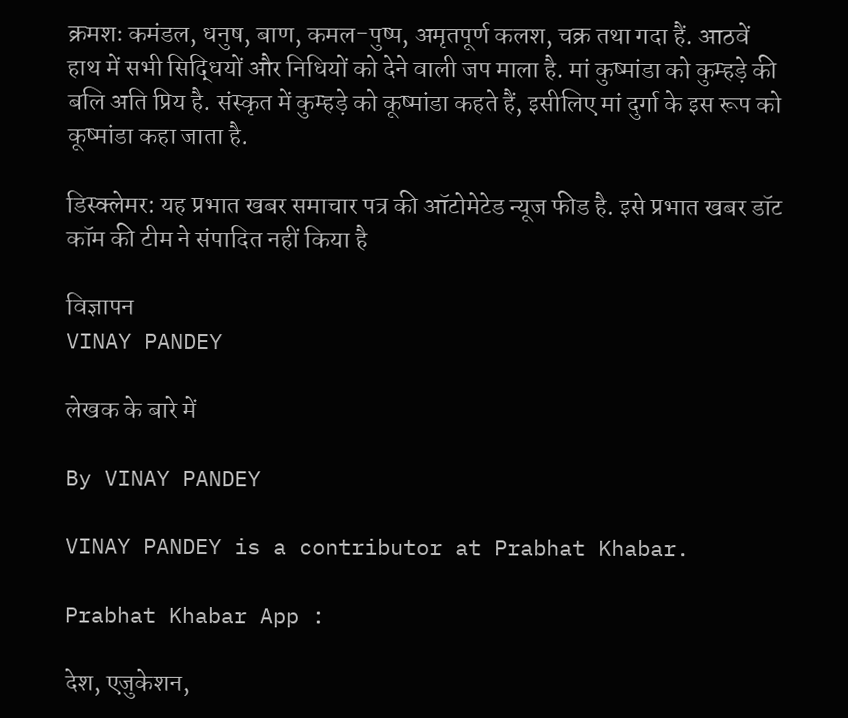क्रमशः कमंडल, धनुष, बाण, कमल-पुष्प, अमृतपूर्ण कलश, चक्र तथा गदा हैं. आठवें हाथ में सभी सिद्धियों और निधियों को देने वाली जप माला है. मां कुष्मांडा को कुम्हड़े की बलि अति प्रिय है. संस्कृत में कुम्हड़े को कूष्मांडा कहते हैं, इसीलिए मां दुर्गा के इस रूप को कूष्मांडा कहा जाता है.

डिस्क्लेमर: यह प्रभात खबर समाचार पत्र की ऑटोमेटेड न्यूज फीड है. इसे प्रभात खबर डॉट कॉम की टीम ने संपादित नहीं किया है

विज्ञापन
VINAY PANDEY

लेखक के बारे में

By VINAY PANDEY

VINAY PANDEY is a contributor at Prabhat Khabar.

Prabhat Khabar App :

देश, एजुकेशन,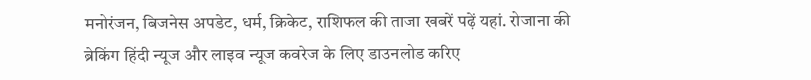मनोरंजन, बिजनेस अपडेट, धर्म, क्रिकेट, राशिफल की ताजा खबरें पढ़ें यहां. रोजाना की ब्रेकिंग हिंदी न्यूज और लाइव न्यूज कवरेज के लिए डाउनलोड करिए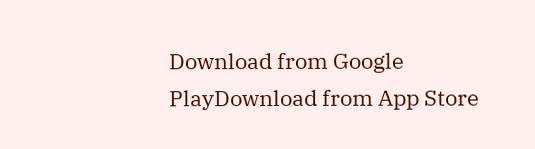Download from Google PlayDownload from App Store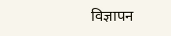विज्ञापन